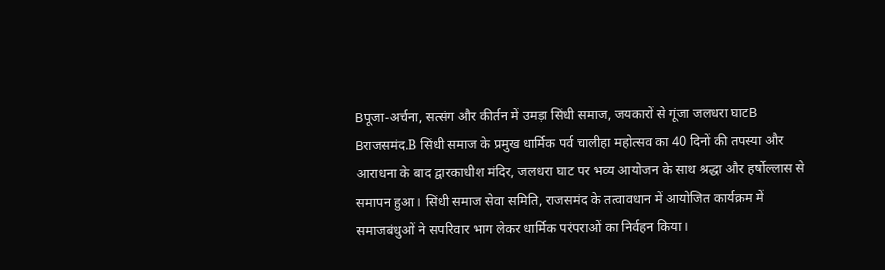Bपूजा-अर्चना, सत्संग और कीर्तन में उमड़ा सिंधी समाज, जयकारों से गूंजा जलधरा घाटB
Bराजसमंद.B सिंधी समाज के प्रमुख धार्मिक पर्व चालीहा महोत्सव का 40 दिनों की तपस्या और आराधना के बाद द्वारकाधीश मंदिर, जलधरा घाट पर भव्य आयोजन के साथ श्रद्धा और हर्षोल्लास से समापन हुआ। सिंधी समाज सेवा समिति, राजसमंद के तत्वावधान में आयोजित कार्यक्रम में समाजबंधुओं ने सपरिवार भाग लेकर धार्मिक परंपराओं का निर्वहन किया।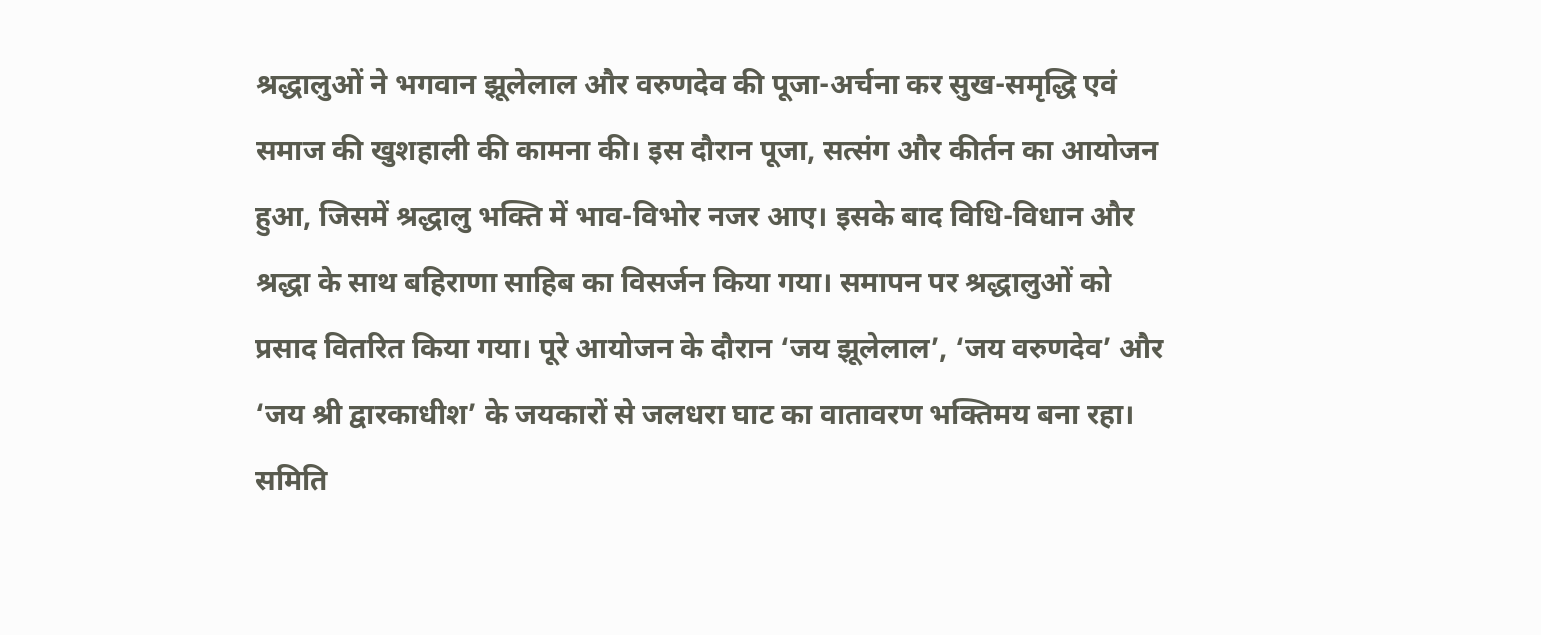श्रद्धालुओं ने भगवान झूलेलाल और वरुणदेव की पूजा-अर्चना कर सुख-समृद्धि एवं समाज की खुशहाली की कामना की। इस दौरान पूजा, सत्संग और कीर्तन का आयोजन हुआ, जिसमें श्रद्धालु भक्ति में भाव-विभोर नजर आए। इसके बाद विधि-विधान और श्रद्धा के साथ बहिराणा साहिब का विसर्जन किया गया। समापन पर श्रद्धालुओं को प्रसाद वितरित किया गया। पूरे आयोजन के दौरान ‘जय झूलेलाल’, ‘जय वरुणदेव’ और ‘जय श्री द्वारकाधीश’ के जयकारों से जलधरा घाट का वातावरण भक्तिमय बना रहा। समिति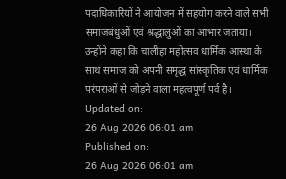पदाधिकारियों ने आयोजन में सहयोग करने वाले सभी समाजबंधुओं एवं श्रद्धालुओं का आभार जताया। उन्होंने कहा कि चालीहा महोत्सव धार्मिक आस्था के साथ समाज को अपनी समृद्ध सांस्कृतिक एवं धार्मिक परंपराओं से जोड़ने वाला महत्वपूर्ण पर्व है।
Updated on:
26 Aug 2026 06:01 am
Published on:
26 Aug 2026 06:01 am